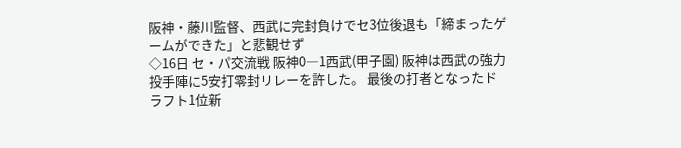阪神・藤川監督、西武に完封負けでセ3位後退も「締まったゲームができた」と悲観せず
◇16日 セ・パ交流戦 阪神0―1西武(甲子園) 阪神は西武の強力投手陣に5安打零封リレーを許した。 最後の打者となったドラフト1位新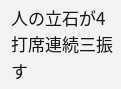人の立石が4打席連続三振す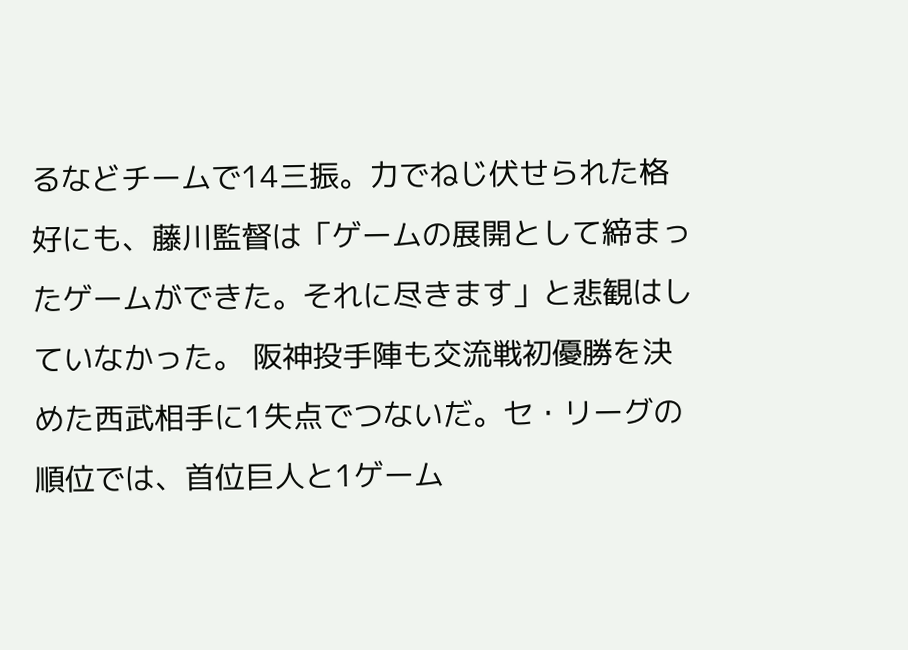るなどチームで14三振。力でねじ伏せられた格好にも、藤川監督は「ゲームの展開として締まったゲームができた。それに尽きます」と悲観はしていなかった。 阪神投手陣も交流戦初優勝を決めた西武相手に1失点でつないだ。セ・リーグの順位では、首位巨人と1ゲーム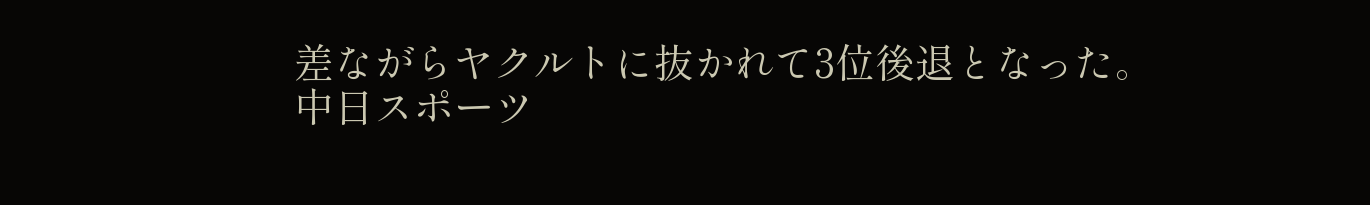差ながらヤクルトに抜かれて3位後退となった。
中日スポーツ